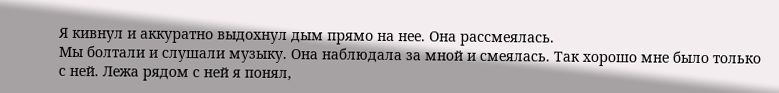Я кивнул и аккуратно выдохнул дым прямо на нее. Она рассмеялась.
Мы болтали и слушали музыку. Она наблюдала за мной и смеялась. Так хорошо мне было только с ней. Лежа рядом с ней я понял,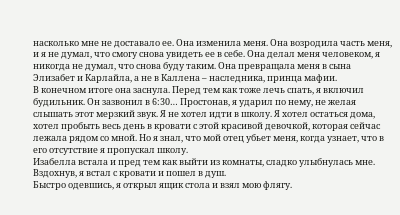насколько мне не доставало ее. Она изменила меня. Она возродила часть меня, и я не думал, что смогу снова увидеть ее в себе. Она делал меня человеком, я никогда не думал, что снова буду таким. Она превращала меня в сына Элизабет и Карлайла, а не в Каллена – наследника, принца мафии.
В конечном итоге она заснула. Перед тем как тоже лечь спать, я включил будильник. Он зазвонил в 6:30… Простонав, я ударил по нему, не желая слышать этот мерзкий звук. Я не хотел идти в школу. Я хотел остаться дома, хотел пробыть весь день в кровати с этой красивой девочкой, которая сейчас лежала рядом со мной. Но я знал, что мой отец убьет меня, когда узнает, что в его отсутствие я пропускал школу.
Изабелла встала и пред тем как выйти из комнаты, сладко улыбнулась мне. Вздохнув, я встал с кровати и пошел в душ.
Быстро одевшись, я открыл ящик стола и взял мою флягу.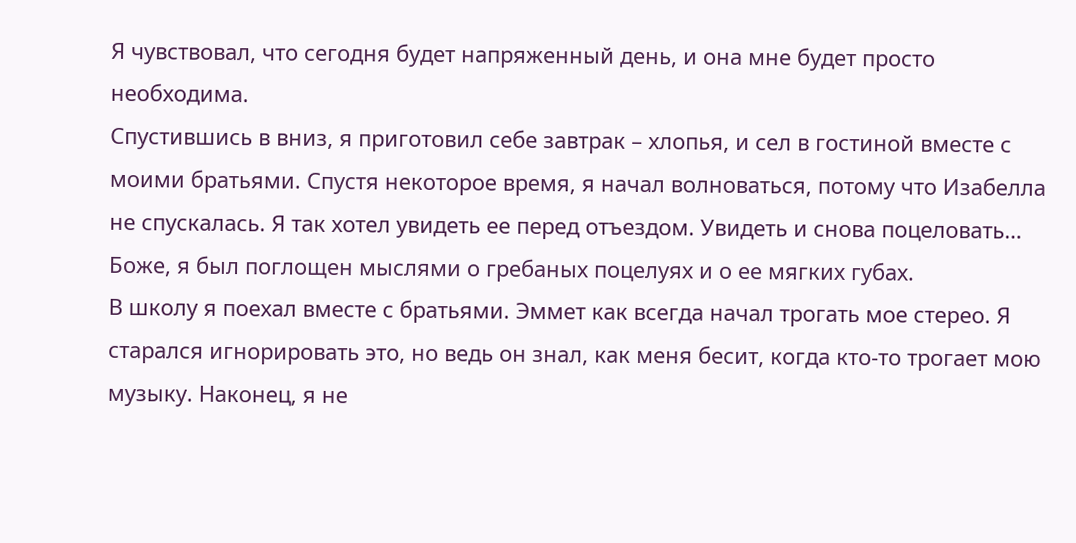Я чувствовал, что сегодня будет напряженный день, и она мне будет просто необходима.
Спустившись в вниз, я приготовил себе завтрак – хлопья, и сел в гостиной вместе с моими братьями. Спустя некоторое время, я начал волноваться, потому что Изабелла не спускалась. Я так хотел увидеть ее пeред отъездом. Увидеть и снова поцеловать… Боже, я был поглощен мыслями о гребаных поцелуях и о ее мягких губах.
В школу я поехал вместе с братьями. Эммет как всегда начал трогать мое стерео. Я старался игнорировать это, но ведь он знал, как меня бесит, когда кто-то трогает мою музыку. Наконец, я не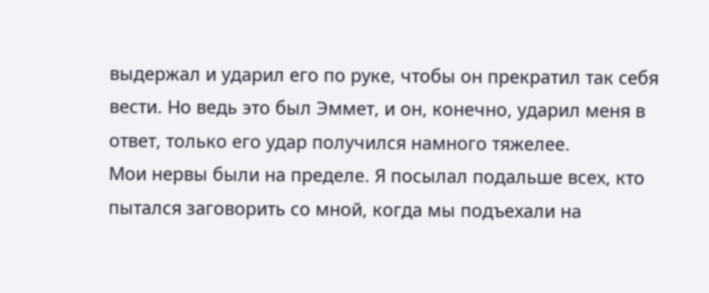выдержал и ударил его по руке, чтобы он прекратил так себя вести. Но ведь это был Эммет, и он, конечно, ударил меня в ответ, только его удар получился намного тяжелее.
Мои нервы были на пределе. Я посылал подальше всех, кто пытался заговорить со мной, когда мы подъехали на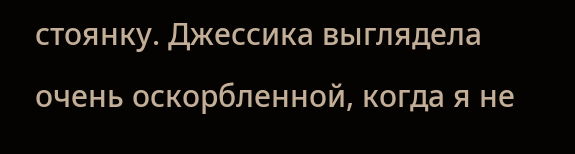стоянку. Джессика выглядела очень оскорбленной, когда я не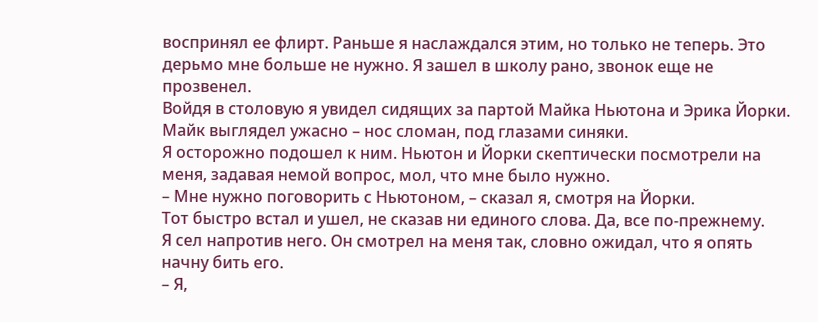воспринял ее флирт. Раньше я наслаждался этим, но только не теперь. Это дерьмо мне больше не нужно. Я зашел в школу рано, звонок еще не прозвенел.
Войдя в столовую я увидел сидящих за партой Майка Ньютона и Эрика Йорки. Майк выглядел ужасно – нос сломан, под глазами синяки.
Я осторожно подошел к ним. Ньютон и Йорки скептически посмотрели на меня, задавая немой вопрос, мол, что мне было нужно.
– Мне нужно поговорить с Ньютоном, – сказал я, смотря на Йорки.
Тот быстро встал и ушел, не сказав ни единого слова. Да, все по-прежнему.
Я сел напротив него. Он смотрел на меня так, словно ожидал, что я опять начну бить его.
– Я,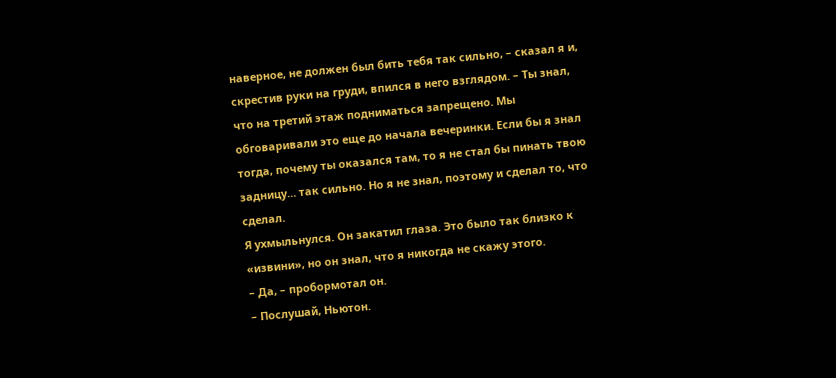наверное, не должен был бить тебя так сильно, – сказал я и, скрестив руки на груди, впился в него взглядом. – Ты знал, что на третий этаж подниматься запрещено. Мы обговаривали это еще до начала вечеринки. Если бы я знал тогда, почему ты оказался там, то я не стал бы пинать твою задницу… так сильно. Но я не знал, поэтому и сделал то, что сделал.
Я ухмыльнулся. Он закатил глаза. Это было так близко к «извини», но он знал, что я никогда не скажу этого.
– Да, – пробормотал он.
– Послушай, Ньютон.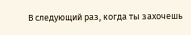В следующий раз, когда ты захочешь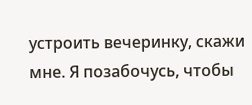устроить вечеринку, скажи мне. Я позабочусь, чтобы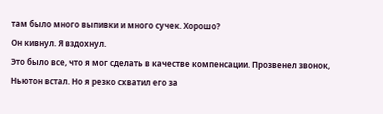там было много выпивки и много сучек. Хорошо?
Он кивнул. Я вздохнул.
Это было все, что я мог сделать в качестве компенсации. Прозвенел звонок, Ньютон встал. Но я резко схватил его за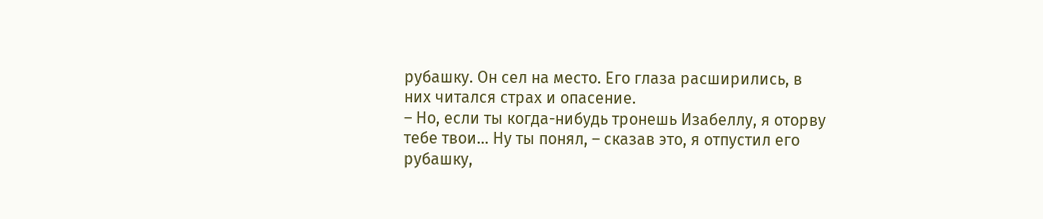рубашку. Он сел на место. Его глаза расширились, в них читался страх и опасение.
– Но, если ты когда-нибудь тронешь Изабеллу, я оторву тебе твои… Ну ты понял, – сказав это, я отпустил его рубашку,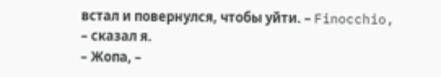встал и повернулся, чтобы уйти. – Finocchio, – сказал я.
– Жопа, –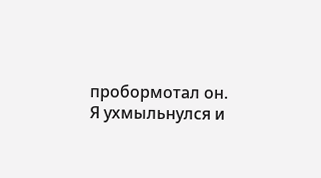пробормотал он.
Я ухмыльнулся и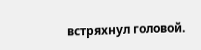встряхнул головой.